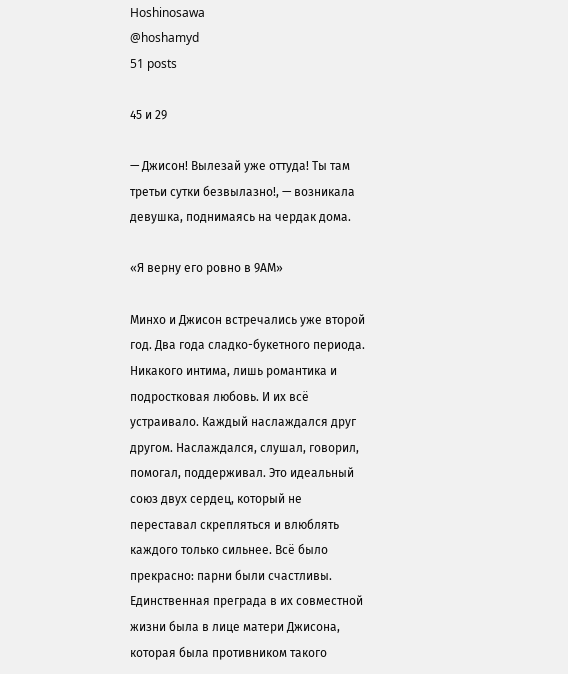Hoshinosawa
@hoshamyd
51 posts

45 и 29

— Джисон! Вылезай уже оттуда! Ты там третьи сутки безвылазно!, — возникала девушка, поднимаясь на чердак дома.

«Я верну его ровно в 9АМ»

Минхо и Джисон встречались уже второй год. Два года сладко-букетного периода. Никакого интима, лишь романтика и подростковая любовь. И их всё устраивало. Каждый наслаждался друг другом. Наслаждался, слушал, говорил, помогал, поддерживал. Это идеальный союз двух сердец, который не переставал скрепляться и влюблять каждого только сильнее. Всё было прекрасно: парни были счастливы. Единственная преграда в их совместной жизни была в лице матери Джисона, которая была противником такого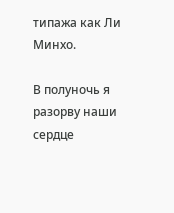типажа как Ли Минхо.

В полуночь я разорву наши сердце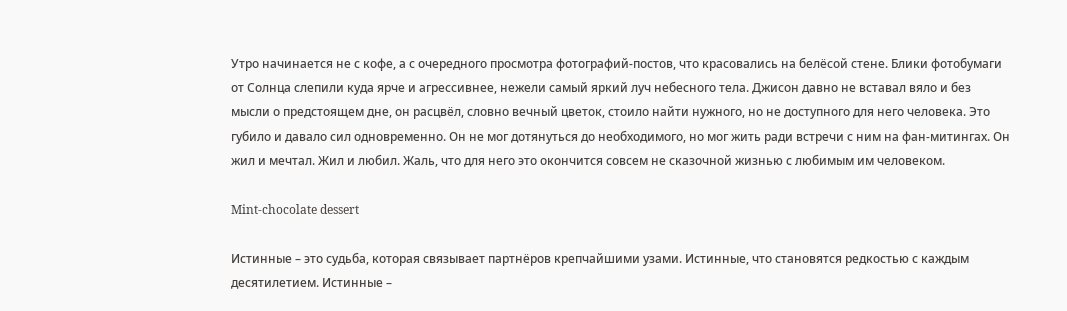Утро начинается не с кофе, а с очередного просмотра фотографий-постов, что красовались на белёсой стене. Блики фотобумаги от Солнца слепили куда ярче и агрессивнее, нежели самый яркий луч небесного тела. Джисон давно не вставал вяло и без мысли о предстоящем дне, он расцвёл, словно вечный цветок, стоило найти нужного, но не доступного для него человека. Это губило и давало сил одновременно. Он не мог дотянуться до необходимого, но мог жить ради встречи с ним на фан-митингах. Он жил и мечтал. Жил и любил. Жаль, что для него это окончится совсем не сказочной жизнью с любимым им человеком.

Mint-chocolate dessert

Истинные – это судьба, которая связывает партнёров крепчайшими узами. Истинные, что становятся редкостью с каждым десятилетием. Истинные –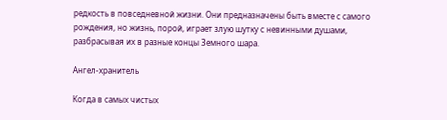редкость в повседневной жизни. Они предназначены быть вместе с самого рождения, но жизнь, порой, играет злую шутку с невинными душами, разбрасывая их в разные концы Земного шара.

Ангел-хранитель

Когда в самых чистых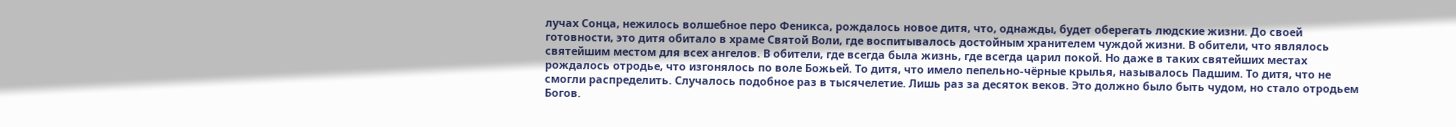лучах Сонца, нежилось волшебное перо Феникса, рождалось новое дитя, что, однажды, будет оберегать людские жизни. До своей готовности, это дитя обитало в храме Святой Воли, где воспитывалось достойным хранителем чуждой жизни. В обители, что являлось святейшим местом для всех ангелов. В обители, где всегда была жизнь, где всегда царил покой. Но даже в таких святейших местах рождалось отродье, что изгонялось по воле Божьей. То дитя, что имело пепельно-чёрные крылья, называлось Падшим. То дитя, что не смогли распределить. Случалось подобное раз в тысячелетие. Лишь раз за десяток веков. Это должно было быть чудом, но стало отродьем Богов.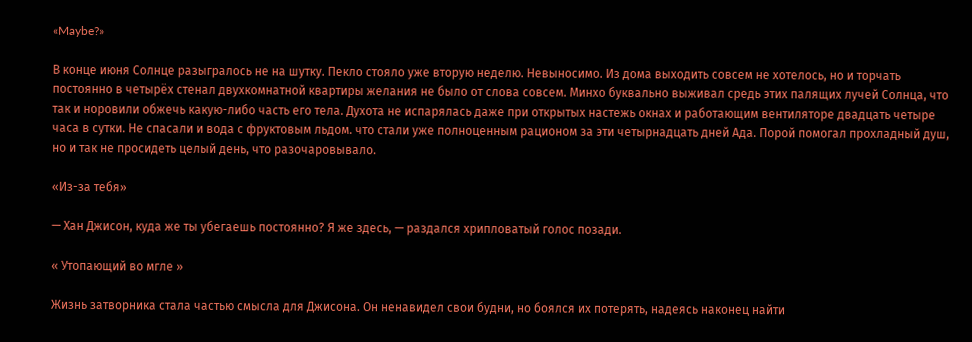«Maybe?»

В конце июня Солнце разыгралось не на шутку. Пекло стояло уже вторую неделю. Невыносимо. Из дома выходить совсем не хотелось, но и торчать постоянно в четырёх стенал двухкомнатной квартиры желания не было от слова совсем. Минхо буквально выживал средь этих палящих лучей Солнца, что так и норовили обжечь какую-либо часть его тела. Духота не испарялась даже при открытых настежь окнах и работающим вентиляторе двадцать четыре часа в сутки. Не спасали и вода с фруктовым льдом. что стали уже полноценным рационом за эти четырнадцать дней Ада. Порой помогал прохладный душ, но и так не просидеть целый день, что разочаровывало.

«Из-за тебя»

— Хан Джисон, куда же ты убегаешь постоянно? Я же здесь, — раздался хрипловатый голос позади.

« Утопающий во мгле »

Жизнь затворника стала частью смысла для Джисона. Он ненавидел свои будни, но боялся их потерять, надеясь наконец найти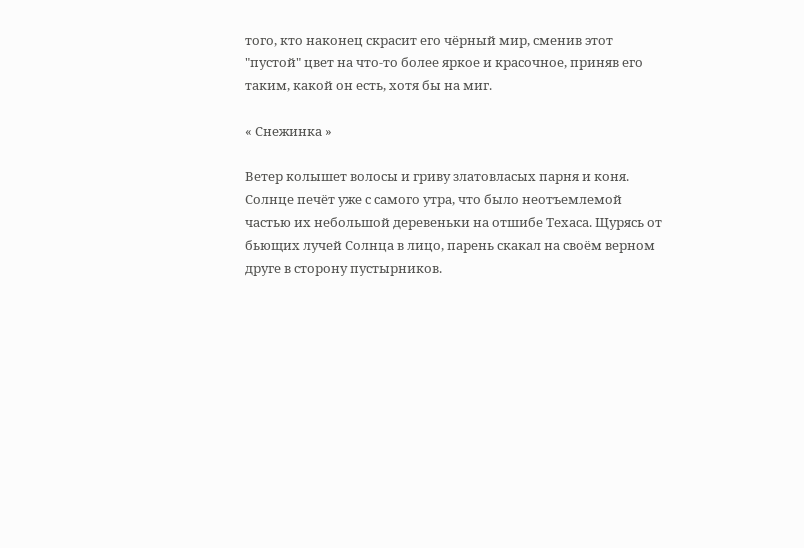того, кто наконец скрасит его чёрный мир, сменив этот "пустой" цвет на что-то более яркое и красочное, приняв его таким, какой он есть, хотя бы на миг.

« Снежинка »

Ветер колышет волосы и гриву златовласых парня и коня. Солнце печёт уже с самого утра, что было неотъемлемой частью их небольшой деревеньки на отшибе Техаса. Щурясь от бьющих лучей Солнца в лицо, парень скакал на своём верном друге в сторону пустырников.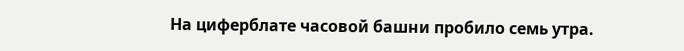На циферблате часовой башни пробило семь утра.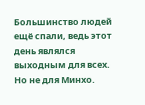Большинство людей ещё спали, ведь этот день являлся выходным для всех. Но не для Минхо.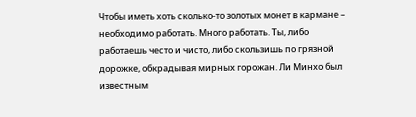Чтобы иметь хоть сколько-то золотых монет в кармане – необходимо работать. Много работать. Ты, либо работаешь често и чисто, либо скользишь по грязной дорожке, обкрадывая мирных горожан. Ли Минхо был известным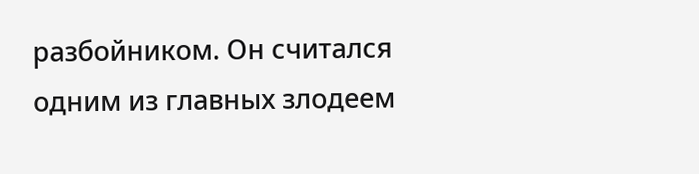разбойником. Он считался одним из главных злодеем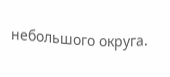небольшого округа.